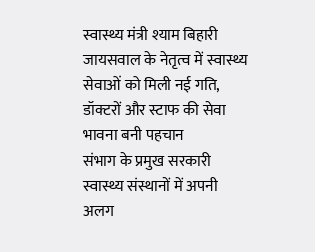स्वास्थ्य मंत्री श्याम बिहारी जायसवाल के नेतृत्व में स्वास्थ्य सेवाओं को मिली नई गति, डॉक्टरों और स्टाफ की सेवा भावना बनी पहचान
संभाग के प्रमुख सरकारी स्वास्थ्य संस्थानों में अपनी अलग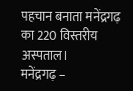पहचान बनाता मनेंद्रगढ़ का 220 विस्तरीय अस्पताल।
मनेंद्रगढ़ –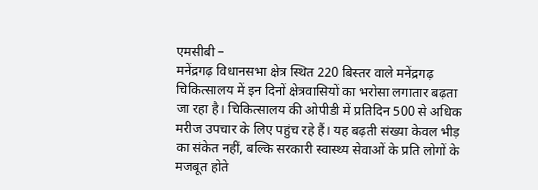एमसीबी –
मनेंद्रगढ़ विधानसभा क्षेत्र स्थित 220 बिस्तर वाले मनेंद्रगढ़ चिकित्सालय में इन दिनों क्षेत्रवासियों का भरोसा लगातार बढ़ता जा रहा है। चिकित्सालय की ओपीडी में प्रतिदिन 500 से अधिक मरीज उपचार के लिए पहुंच रहे हैं। यह बढ़ती संख्या केवल भीड़ का संकेत नहीं, बल्कि सरकारी स्वास्थ्य सेवाओं के प्रति लोगों के मजबूत होते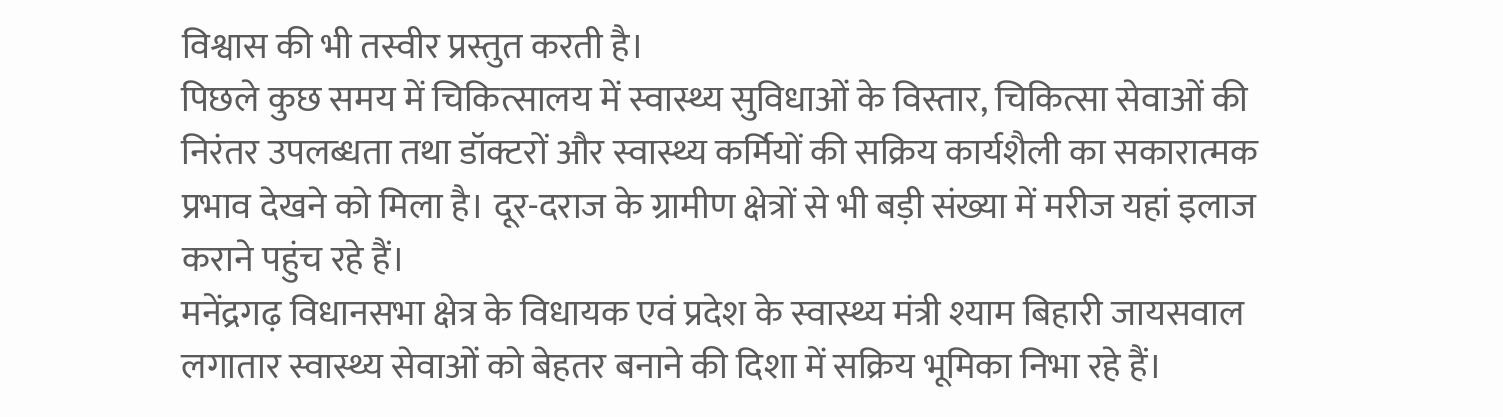विश्वास की भी तस्वीर प्रस्तुत करती है।
पिछले कुछ समय में चिकित्सालय में स्वास्थ्य सुविधाओं के विस्तार, चिकित्सा सेवाओं की निरंतर उपलब्धता तथा डॉक्टरों और स्वास्थ्य कर्मियों की सक्रिय कार्यशैली का सकारात्मक प्रभाव देखने को मिला है। दूर-दराज के ग्रामीण क्षेत्रों से भी बड़ी संख्या में मरीज यहां इलाज कराने पहुंच रहे हैं।
मनेंद्रगढ़ विधानसभा क्षेत्र के विधायक एवं प्रदेश के स्वास्थ्य मंत्री श्याम बिहारी जायसवाल लगातार स्वास्थ्य सेवाओं को बेहतर बनाने की दिशा में सक्रिय भूमिका निभा रहे हैं।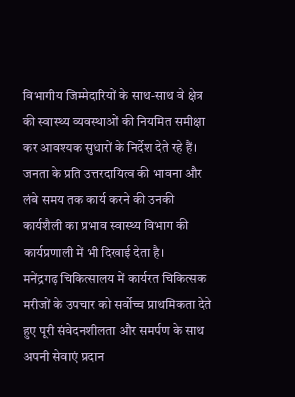विभागीय जिम्मेदारियों के साथ-साथ वे क्षेत्र की स्वास्थ्य व्यवस्थाओं की नियमित समीक्षा कर आवश्यक सुधारों के निर्देश देते रहे हैं। जनता के प्रति उत्तरदायित्व की भावना और लंबे समय तक कार्य करने की उनकी कार्यशैली का प्रभाव स्वास्थ्य विभाग की कार्यप्रणाली में भी दिखाई देता है।
मनेंद्रगढ़ चिकित्सालय में कार्यरत चिकित्सक मरीजों के उपचार को सर्वोच्च प्राथमिकता देते हुए पूरी संवेदनशीलता और समर्पण के साथ अपनी सेवाएं प्रदान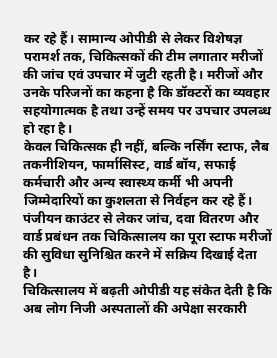कर रहे हैं। सामान्य ओपीडी से लेकर विशेषज्ञ परामर्श तक, चिकित्सकों की टीम लगातार मरीजों की जांच एवं उपचार में जुटी रहती है। मरीजों और उनके परिजनों का कहना है कि डॉक्टरों का व्यवहार सहयोगात्मक है तथा उन्हें समय पर उपचार उपलब्ध हो रहा है।
केवल चिकित्सक ही नहीं, बल्कि नर्सिंग स्टाफ, लैब तकनीशियन, फार्मासिस्ट, वार्ड बॉय, सफाई कर्मचारी और अन्य स्वास्थ्य कर्मी भी अपनी जिम्मेदारियों का कुशलता से निर्वहन कर रहे हैं। पंजीयन काउंटर से लेकर जांच, दवा वितरण और वार्ड प्रबंधन तक चिकित्सालय का पूरा स्टाफ मरीजों की सुविधा सुनिश्चित करने में सक्रिय दिखाई देता है।
चिकित्सालय में बढ़ती ओपीडी यह संकेत देती है कि अब लोग निजी अस्पतालों की अपेक्षा सरकारी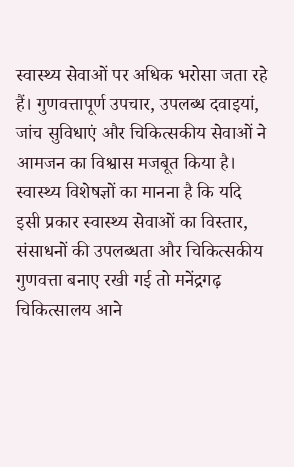स्वास्थ्य सेवाओं पर अधिक भरोसा जता रहे हैं। गुणवत्तापूर्ण उपचार, उपलब्ध दवाइयां, जांच सुविधाएं और चिकित्सकीय सेवाओं ने आमजन का विश्वास मजबूत किया है।
स्वास्थ्य विशेषज्ञों का मानना है कि यदि इसी प्रकार स्वास्थ्य सेवाओं का विस्तार, संसाधनों की उपलब्धता और चिकित्सकीय गुणवत्ता बनाए रखी गई तो मनेंद्रगढ़ चिकित्सालय आने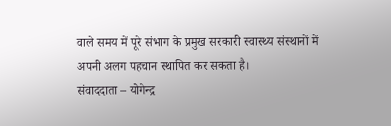वाले समय में पूरे संभाग के प्रमुख सरकारी स्वास्थ्य संस्थानों में अपनी अलग पहचान स्थापित कर सकता है।
संवाददाता – योगेन्द्र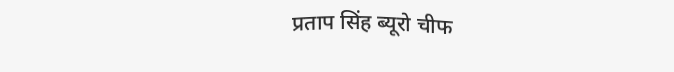प्रताप सिंह ब्यूरो चीफ